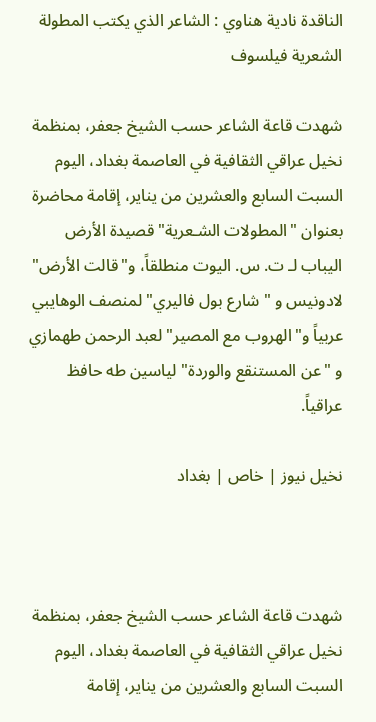الناقدة نادية هناوي : الشاعر الذي يكتب المطولة الشعرية فيلسوف

شهدت قاعة الشاعر حسب الشيخ جعفر، بمنظمة نخيل عراقي الثقافية في العاصمة بغداد، اليوم السبت السابع والعشرين من يناير، إقامة محاضرة بعنوان "المطولات الشـعرية" قصيدة الأرض اليباب لـ ت. س. اليوت منطلقاً، و"قالت الأرض" لادونيس و "شارع بول فاليري" لمنصف الوهايبي عربياً و"الهروب مع المصير" لعبد الرحمن طهمازي و "عن المستنقع والوردة" لياسين طه حافظ عراقياً.

نخيل نيوز | خاص | بغداد



شهدت قاعة الشاعر حسب الشيخ جعفر، بمنظمة نخيل عراقي الثقافية في العاصمة بغداد، اليوم السبت السابع والعشرين من يناير، إقامة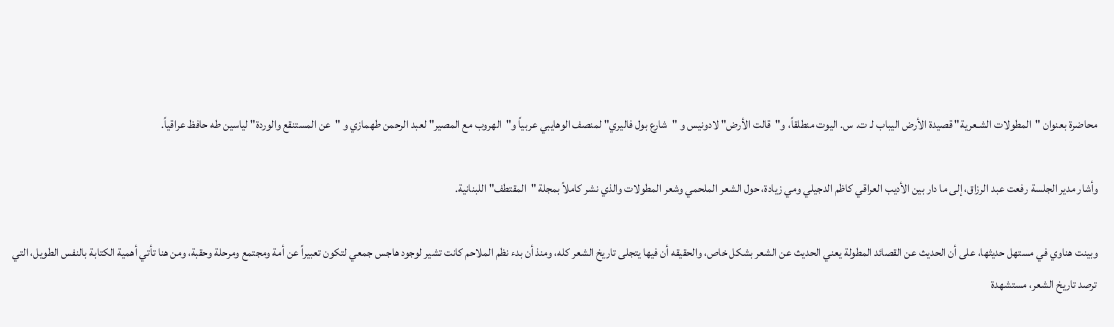محاضرة بعنوان "المطولات الشـعرية" قصيدة الأرض اليباب لـ ت. س. اليوت منطلقاً، و"قالت الأرض" لادونيس و "شارع بول فاليري" لمنصف الوهايبي عربياً و"الهروب مع المصير" لعبد الرحمن طهمازي و "عن المستنقع والوردة" لياسين طه حافظ عراقياً.

وأشار مدير الجلسة رفعت عبد الرزاق، إلى ما دار بين الأديب العراقي كاظم الدجيلي ومي زيادة، حول الشعر الملحمي وشعر المطولات والذي نشر كاملاً بمجلة "المقتطف" اللبنانية.

وبينت هناوي في مستهل حديثها، على أن الحديث عن القصائد المطولة يعني الحديث عن الشعر بشكل خاص، والحقيقه أن فيها يتجلى تاريخ الشعر كله، ومنذ أن بدء نظم الملاحم كانت تشير لوجود هاجس جمعي لتكون تعبيراً عن أمة ومجتمع ومرحلة وحقبة، ومن هنا تأتي أهمية الكتابة بالنفس الطويل، التي ترصد تاريخ الشعر، مستشهدة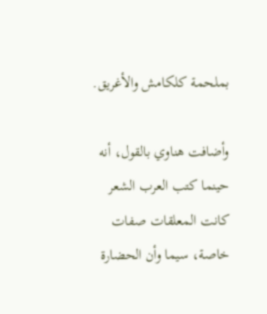بملحمة كلكامش والأغريق.

وأضافت هناوي بالقول، أنه حينما كتب العرب الشعر كانت المعلقات صفات خاصة، سيما وأن الحضارة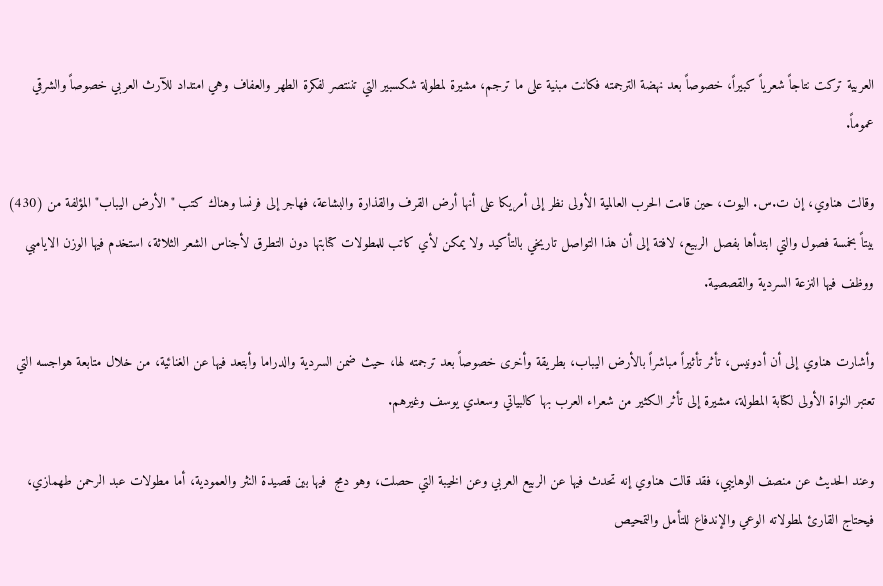العربية تركت نتاجاً شعرياً كبيراً، خصوصاً بعد نهضة الترجمته فكانت مبنية على ما ترجم، مشيرة لمطولة شكسبير التي تننتصر لفكرة الطهر والعفاف وهي امتداد للآرث العربي خصوصاً والشرقي عموماً.

وقالت هناوي، إن ت.س. اليوت، حين قامت الحرب العالمية الأولى نظر إلى أمريكا على أنها أرض القرف والقذارة والبشاعة، فهاجر إلى فرنسا وهناك كتب " الأرض اليباب" المؤلفة من (430) بيتاً بخمسة فصول والتي ابتدأها بفصل الربيع، لافتة إلى أن هذا التواصل تاريخي بالتأكيد ولا يمكن لأي كاتب للمطولات كتابتها دون التطرق لأجناس الشعر الثلاثة، استخدم فيها الوزن الايامبي ووظف فيها النزعة السردية والقصصية.

وأشارت هناوي إلى أن أدونيس، تأثر تأثيراً مباشراً بالأرض اليباب، بطريقة وأخرى خصوصاً بعد ترجمته لها، حيث ضمن السردية والدراما وأبتعد فيها عن الغنائية، من خلال متابعة هواجسه التي تعتبر النواة الأولى لكتابة المطولة، مشيرة إلى تأثر الكثير من شعراء العرب بها كالبياتي وسعدي يوسف وغيرهم.

وعند الحديث عن منصف الوهايبي، فقد قالت هناوي إنه تحدث فيها عن الربيع العربي وعن الخيبة التي حصلت، وهو دمج  فيها بين قصيدة النثر والعمودية، أما مطولات عبد الرحمن طهمازي، فيحتاج القارئ لمطولاته الوعي والإندفاع للتأمل والتمحيص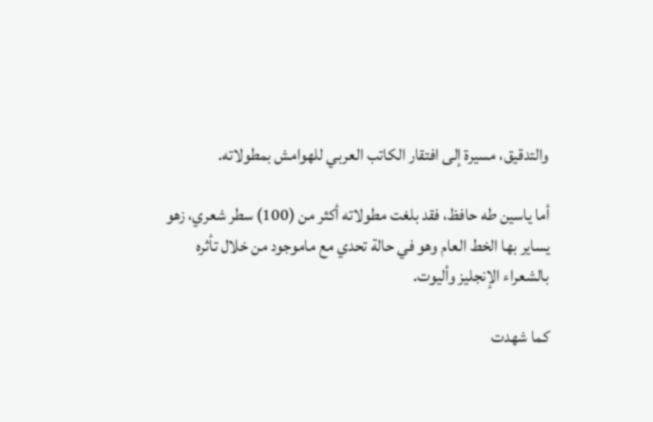والتدقيق، مسيرة إلى افتقار الكاتب العربي للهوامش بمطولاته.

أما ياسين طه حافظ، فقد بلغت مطولاته أكثر من (100) سطر شعري، زهو يساير بها الخط العام وهو في حالة تحدي مع ماموجود من خلال تأثره بالشعراء الإنجليز وأليوت.

كما شهدت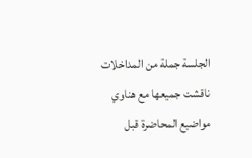الجلسة جملة من المداخلات ناقشت جميعها مع هناوي مواضيع المحاضرة قبل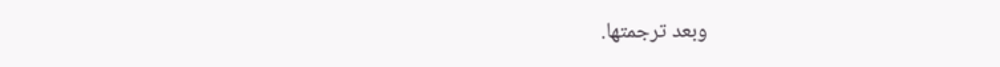وبعد ترجمتها.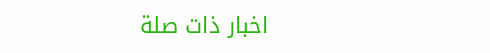اخبار ذات صلة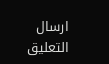ارسال التعليق